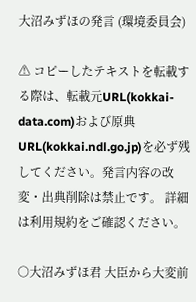大沼みずほの発言 (環境委員会)

⚠ コピーしたテキストを転載する際は、転載元URL(kokkai-data.com)および原典URL(kokkai.ndl.go.jp)を必ず残してください。発言内容の改変・出典削除は禁止です。 詳細は利用規約をご確認ください。

○大沼みずほ君 大臣から大変前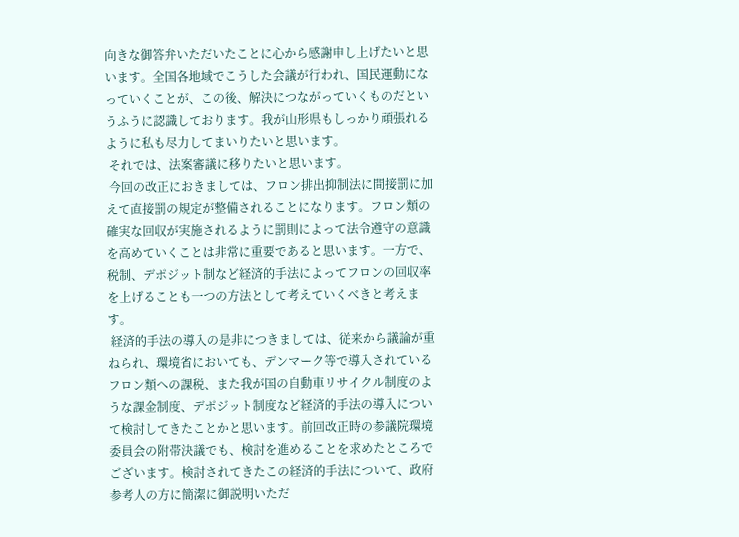向きな御答弁いただいたことに心から感謝申し上げたいと思います。全国各地域でこうした会議が行われ、国民運動になっていくことが、この後、解決につながっていくものだというふうに認識しております。我が山形県もしっかり頑張れるように私も尽力してまいりたいと思います。
 それでは、法案審議に移りたいと思います。
 今回の改正におきましては、フロン排出抑制法に間接罰に加えて直接罰の規定が整備されることになります。フロン類の確実な回収が実施されるように罰則によって法令遵守の意識を高めていくことは非常に重要であると思います。一方で、税制、デポジット制など経済的手法によってフロンの回収率を上げることも一つの方法として考えていくべきと考えます。
 経済的手法の導入の是非につきましては、従来から議論が重ねられ、環境省においても、デンマーク等で導入されているフロン類への課税、また我が国の自動車リサイクル制度のような課金制度、デポジット制度など経済的手法の導入について検討してきたことかと思います。前回改正時の参議院環境委員会の附帯決議でも、検討を進めることを求めたところでございます。検討されてきたこの経済的手法について、政府参考人の方に簡潔に御説明いただ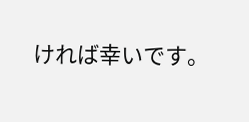ければ幸いです。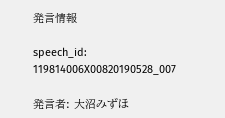発言情報

speech_id: 119814006X00820190528_007

発言者: 大沼みずほ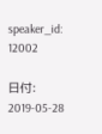speaker_id: 12002

日付: 2019-05-28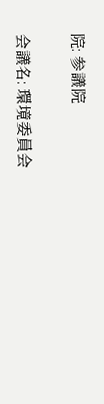院: 参議院

会議名: 環境委員会